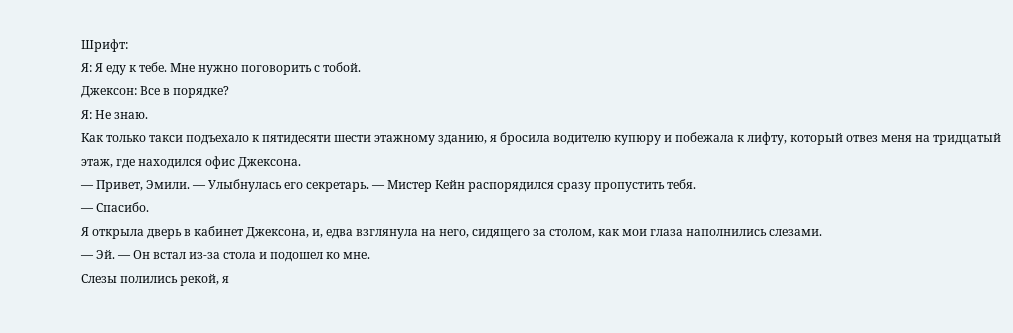Шрифт:
Я: Я еду к тебе. Мне нужно поговорить с тобой.
Джексон: Все в порядке?
Я: Не знаю.
Как только такси подъехало к пятидесяти шести этажному зданию, я бросила водителю купюру и побежала к лифту, который отвез меня на тридцатый этаж, где находился офис Джексона.
— Привет, Эмили. — Улыбнулась его секретарь. — Мистер Кейн распорядился сразу пропустить тебя.
— Спасибо.
Я открыла дверь в кабинет Джексона, и, едва взглянула на него, сидящего за столом, как мои глаза наполнились слезами.
— Эй. — Он встал из-за стола и подошел ко мне.
Слезы полились рекой, я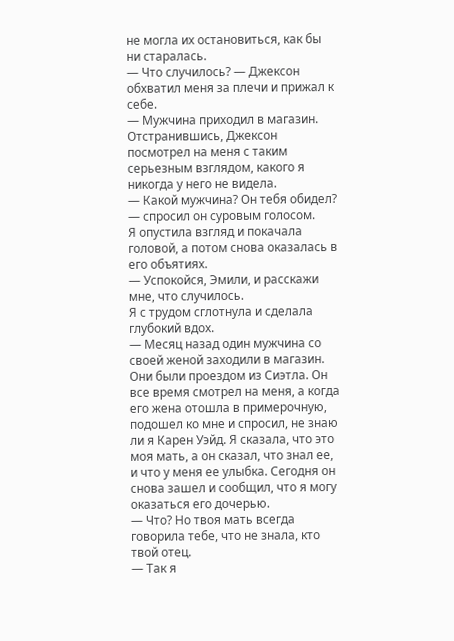не могла их остановиться, как бы ни старалась.
— Что случилось? — Джексон обхватил меня за плечи и прижал к себе.
— Мужчина приходил в магазин.
Отстранившись, Джексон посмотрел на меня с таким серьезным взглядом, какого я никогда у него не видела.
— Какой мужчина? Он тебя обидел? — спросил он суровым голосом.
Я опустила взгляд и покачала головой, а потом снова оказалась в его объятиях.
— Успокойся, Эмили, и расскажи мне, что случилось.
Я с трудом сглотнула и сделала глубокий вдох.
— Месяц назад один мужчина со своей женой заходили в магазин. Они были проездом из Сиэтла. Он все время смотрел на меня, а когда его жена отошла в примерочную, подошел ко мне и спросил, не знаю ли я Карен Уэйд. Я сказала, что это моя мать, а он сказал, что знал ее, и что у меня ее улыбка. Сегодня он снова зашел и сообщил, что я могу оказаться его дочерью.
— Что? Но твоя мать всегда говорила тебе, что не знала, кто твой отец.
— Так я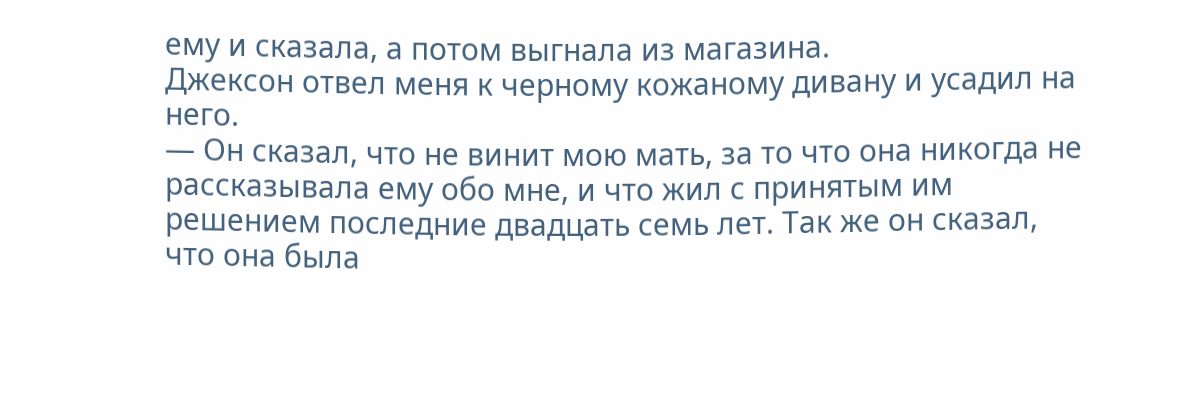ему и сказала, а потом выгнала из магазина.
Джексон отвел меня к черному кожаному дивану и усадил на него.
— Он сказал, что не винит мою мать, за то что она никогда не рассказывала ему обо мне, и что жил с принятым им решением последние двадцать семь лет. Так же он сказал, что она была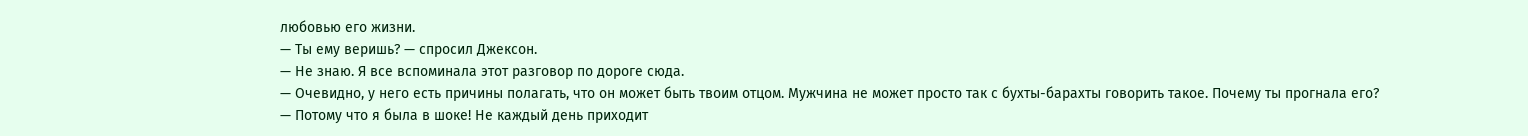любовью его жизни.
— Ты ему веришь? — спросил Джексон.
— Не знаю. Я все вспоминала этот разговор по дороге сюда.
— Очевидно, у него есть причины полагать, что он может быть твоим отцом. Мужчина не может просто так с бухты-барахты говорить такое. Почему ты прогнала его?
— Потому что я была в шоке! Не каждый день приходит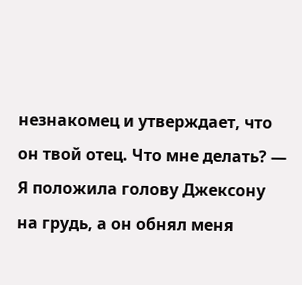незнакомец и утверждает, что он твой отец. Что мне делать? — Я положила голову Джексону на грудь, а он обнял меня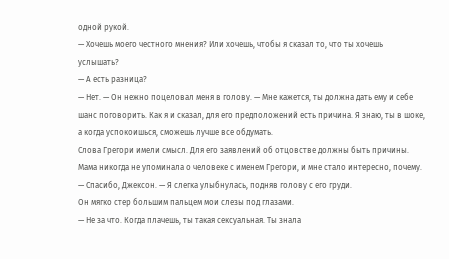одной рукой.
— Хочешь моего честного мнения? Или хочешь, чтобы я сказал то, что ты хочешь услышать?
— А есть разница?
— Нет. — Он нежно поцеловал меня в голову. — Мне кажется, ты должна дать ему и себе шанс поговорить. Как я и сказал, для его предположений есть причина. Я знаю, ты в шоке, а когда успокоишься, сможешь лучше все обдумать.
Слова Грегори имели смысл. Для его заявлений об отцовстве должны быть причины. Мама никогда не упоминала о человеке с именем Грегори, и мне стало интересно, почему.
— Спасибо, Джексон. — Я слегка улыбнулась, подняв голову с его груди.
Он мягко стер большим пальцем мои слезы под глазами.
— Не за что. Когда плачешь, ты такая сексуальная. Ты знала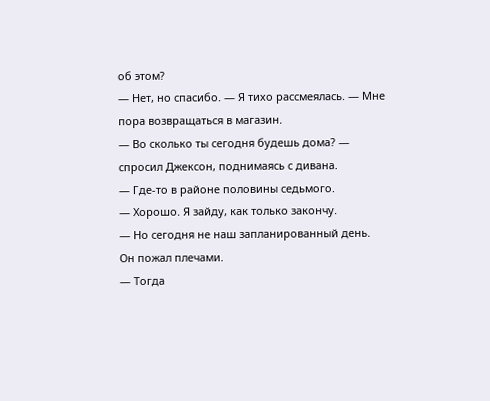об этом?
— Нет, но спасибо. — Я тихо рассмеялась. — Мне пора возвращаться в магазин.
— Во сколько ты сегодня будешь дома? — спросил Джексон, поднимаясь с дивана.
— Где-то в районе половины седьмого.
— Хорошо. Я зайду, как только закончу.
— Но сегодня не наш запланированный день.
Он пожал плечами.
— Тогда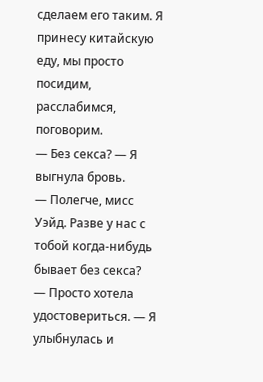сделаем его таким. Я принесу китайскую еду, мы просто посидим, расслабимся, поговорим.
— Без секса? — Я выгнула бровь.
— Полегче, мисс Уэйд. Разве у нас с тобой когда-нибудь бывает без секса?
— Просто хотела удостовериться. — Я улыбнулась и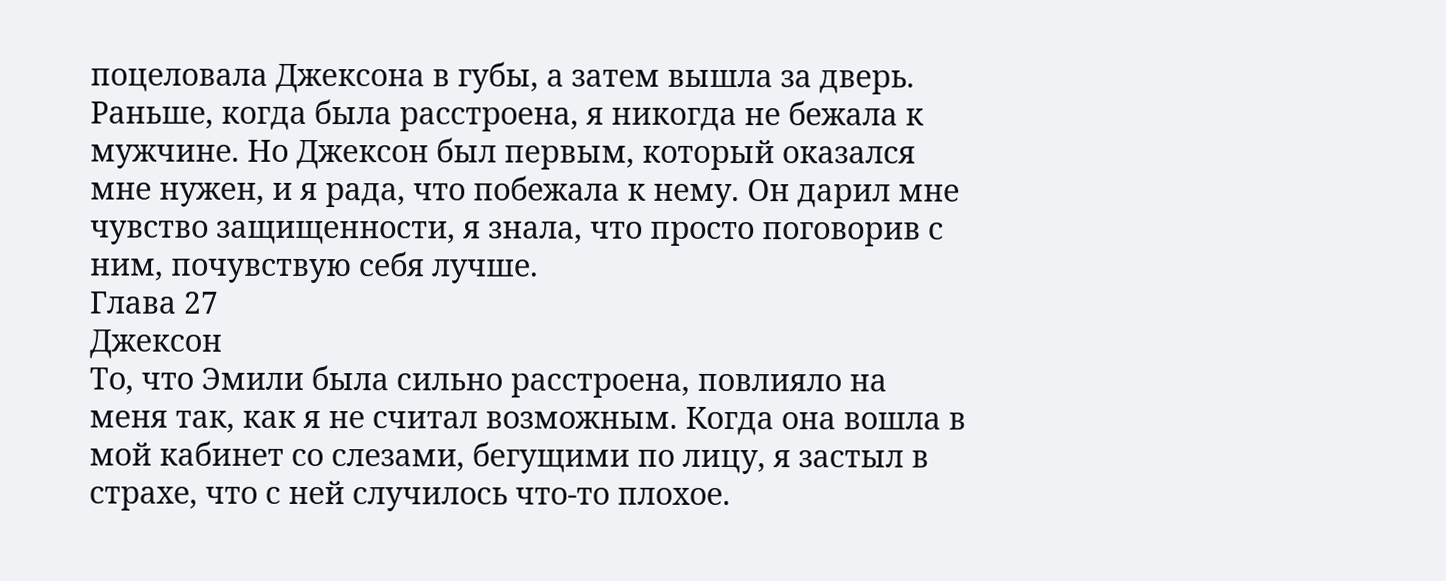поцеловала Джексона в губы, а затем вышла за дверь.
Раньше, когда была расстроена, я никогда не бежала к мужчине. Но Джексон был первым, который оказался мне нужен, и я рада, что побежала к нему. Он дарил мне чувство защищенности, я знала, что просто поговорив с ним, почувствую себя лучше.
Глава 27
Джексон
То, что Эмили была сильно расстроена, повлияло на меня так, как я не считал возможным. Когда она вошла в мой кабинет со слезами, бегущими по лицу, я застыл в страхе, что с ней случилось что-то плохое.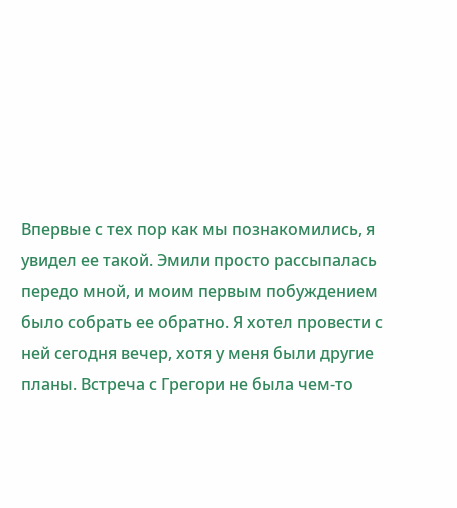Впервые с тех пор как мы познакомились, я увидел ее такой. Эмили просто рассыпалась передо мной, и моим первым побуждением было собрать ее обратно. Я хотел провести с ней сегодня вечер, хотя у меня были другие планы. Встреча с Грегори не была чем-то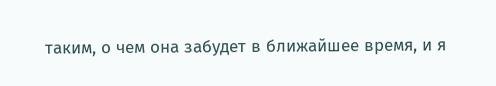таким, о чем она забудет в ближайшее время, и я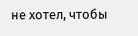не хотел, чтобы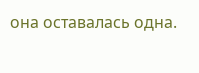она оставалась одна.